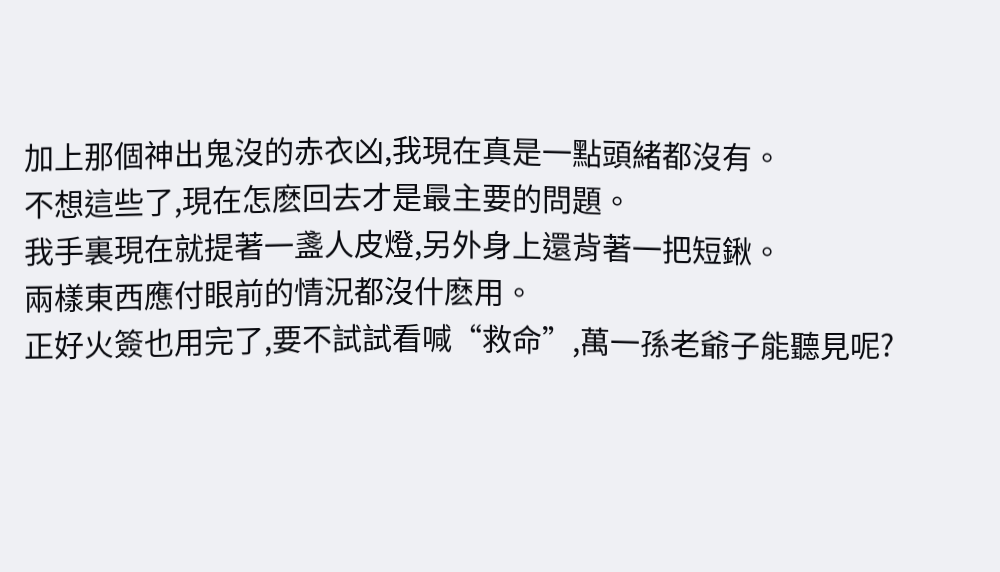加上那個神出鬼沒的赤衣凶,我現在真是一點頭緒都沒有。
不想這些了,現在怎麽回去才是最主要的問題。
我手裏現在就提著一盞人皮燈,另外身上還背著一把短鍬。
兩樣東西應付眼前的情況都沒什麽用。
正好火簽也用完了,要不試試看喊“救命”,萬一孫老爺子能聽見呢?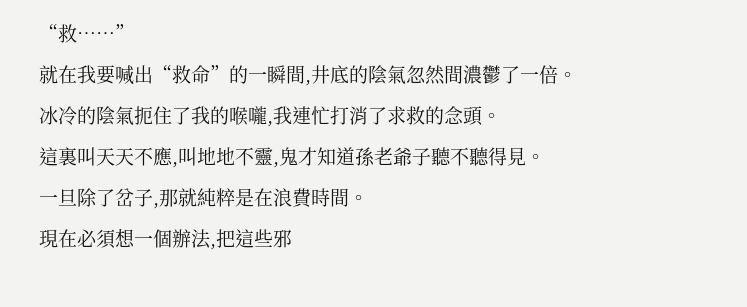“救……”
就在我要喊出“救命”的一瞬間,井底的陰氣忽然間濃鬱了一倍。
冰冷的陰氣扼住了我的喉嚨,我連忙打消了求救的念頭。
這裏叫天天不應,叫地地不靈,鬼才知道孫老爺子聽不聽得見。
一旦除了岔子,那就純粹是在浪費時間。
現在必須想一個辦法,把這些邪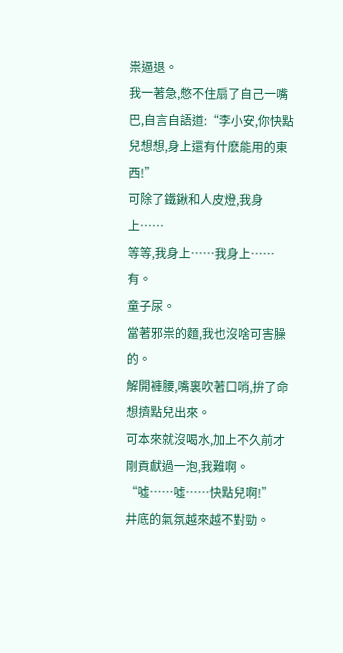祟逼退。
我一著急,憋不住扇了自己一嘴巴,自言自語道:“李小安,你快點兒想想,身上還有什麽能用的東西!”
可除了鐵鍬和人皮燈,我身上……
等等,我身上……我身上……有。
童子尿。
當著邪祟的麵,我也沒啥可害臊的。
解開褲腰,嘴裏吹著口哨,拚了命想擠點兒出來。
可本來就沒喝水,加上不久前才剛貢獻過一泡,我難啊。
“噓……噓……快點兒啊!”
井底的氣氛越來越不對勁。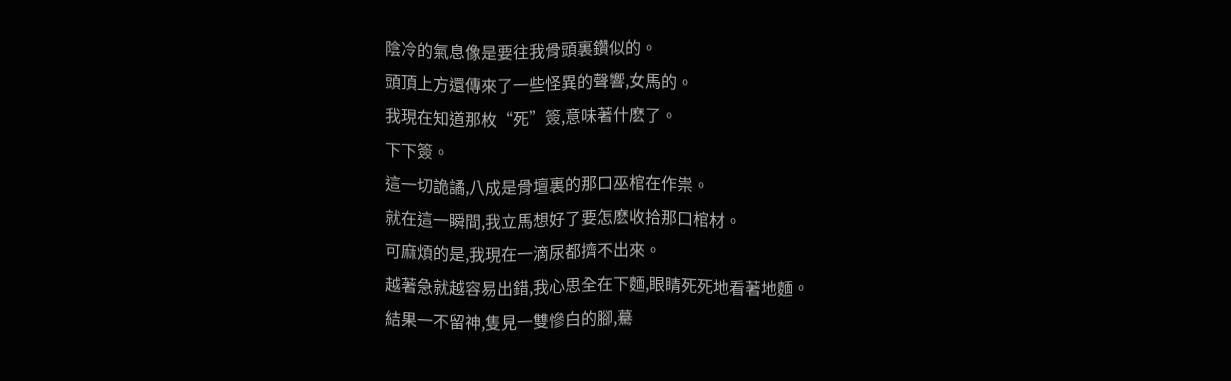陰冷的氣息像是要往我骨頭裏鑽似的。
頭頂上方還傳來了一些怪異的聲響,女馬的。
我現在知道那枚“死”簽,意味著什麽了。
下下簽。
這一切詭譎,八成是骨壇裏的那口巫棺在作祟。
就在這一瞬間,我立馬想好了要怎麽收拾那口棺材。
可麻煩的是,我現在一滴尿都擠不出來。
越著急就越容易出錯,我心思全在下麵,眼睛死死地看著地麵。
結果一不留神,隻見一雙慘白的腳,驀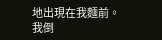地出現在我麵前。
我倒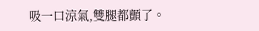吸一口涼氣,雙腿都顫了。